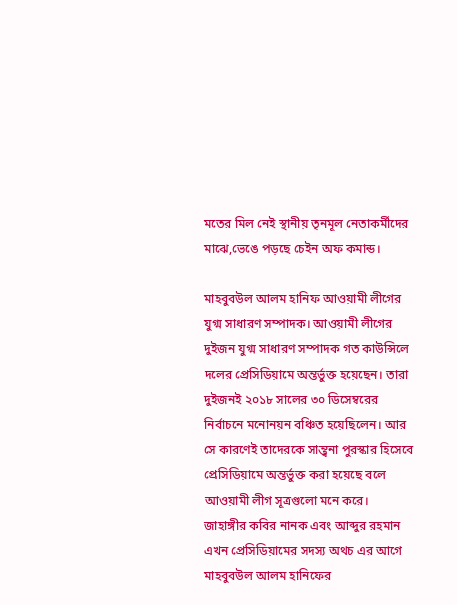মতের মিল নেই স্থানীয় তৃনমূল নেতাকর্মীদের মাঝে,ভেঙে পড়ছে চেইন অফ কমান্ড।

মাহবুবউল আলম হানিফ আওয়ামী লীগের যুগ্ম সাধারণ সম্পাদক। আওয়ামী লীগের দুইজন যুগ্ম সাধারণ সম্পাদক গত কাউন্সিলে দলের প্রেসিডিয়ামে অন্তর্ভুক্ত হয়েছেন। তারা দুইজনই ২০১৮ সালের ৩০ ডিসেম্বরের নির্বাচনে মনোনয়ন বঞ্চিত হয়েছিলেন। আর সে কারণেই তাদেরকে সান্ত্বনা পুরস্কার হিসেবে প্রেসিডিয়ামে অন্তর্ভুক্ত করা হয়েছে বলে আওয়ামী লীগ সূত্রগুলো মনে করে।
জাহাঙ্গীর কবির নানক এবং আব্দুর রহমান এখন প্রেসিডিয়ামের সদস্য অথচ এর আগে মাহবুবউল আলম হানিফের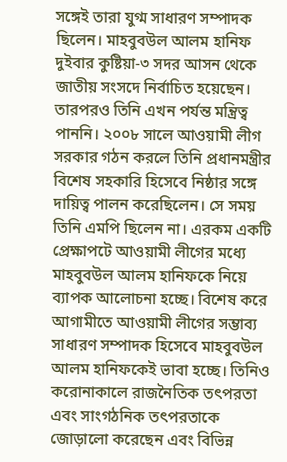সঙ্গেই তারা যুগ্ম সাধারণ সম্পাদক ছিলেন। মাহবুবউল আলম হানিফ দুইবার কুষ্টিয়া-৩ সদর আসন থেকে জাতীয় সংসদে নির্বাচিত হয়েছেন। তারপরও তিনি এখন পর্যন্ত মন্ত্রিত্ব পাননি। ২০০৮ সালে আওয়ামী লীগ সরকার গঠন করলে তিনি প্রধানমন্ত্রীর বিশেষ সহকারি হিসেবে নিষ্ঠার সঙ্গে দায়িত্ব পালন করেছিলেন। সে সময় তিনি এমপি ছিলেন না। এরকম একটি প্রেক্ষাপটে আওয়ামী লীগের মধ্যে মাহবুবউল আলম হানিফকে নিয়ে ব্যাপক আলোচনা হচ্ছে। বিশেষ করে আগামীতে আওয়ামী লীগের সম্ভাব্য সাধারণ সম্পাদক হিসেবে মাহবুবউল আলম হানিফকেই ভাবা হচ্ছে। তিনিও করোনাকালে রাজনৈতিক তৎপরতা এবং সাংগঠনিক তৎপরতাকে জোড়ালো করেছেন এবং বিভিন্ন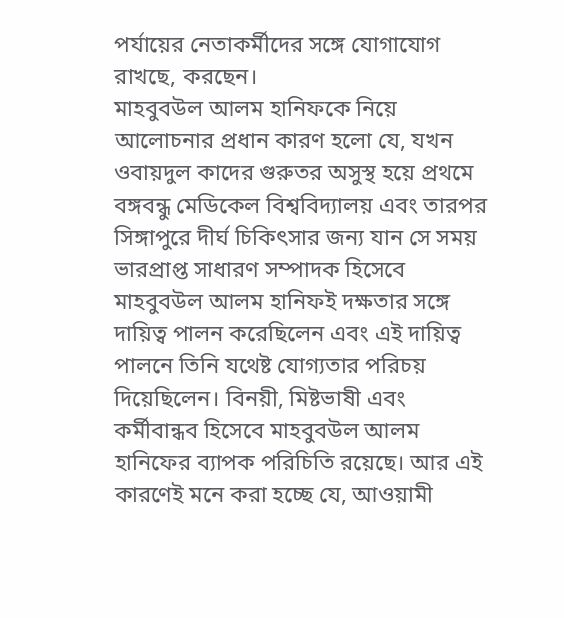পর্যায়ের নেতাকর্মীদের সঙ্গে যোগাযোগ রাখছে, করছেন।
মাহবুবউল আলম হানিফকে নিয়ে আলোচনার প্রধান কারণ হলো যে, যখন ওবায়দুল কাদের গুরুতর অসুস্থ হয়ে প্রথমে বঙ্গবন্ধু মেডিকেল বিশ্ববিদ্যালয় এবং তারপর সিঙ্গাপুরে দীর্ঘ চিকিৎসার জন্য যান সে সময় ভারপ্রাপ্ত সাধারণ সম্পাদক হিসেবে মাহবুবউল আলম হানিফই দক্ষতার সঙ্গে দায়িত্ব পালন করেছিলেন এবং এই দায়িত্ব পালনে তিনি যথেষ্ট যোগ্যতার পরিচয় দিয়েছিলেন। বিনয়ী, মিষ্টভাষী এবং কর্মীবান্ধব হিসেবে মাহবুবউল আলম হানিফের ব্যাপক পরিচিতি রয়েছে। আর এই কারণেই মনে করা হচ্ছে যে, আওয়ামী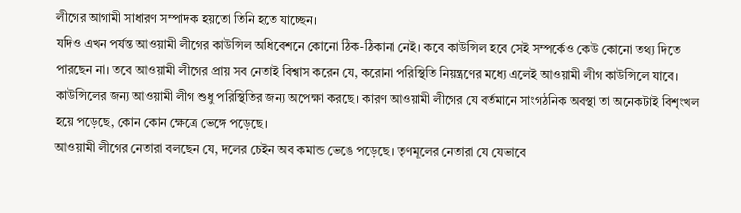লীগের আগামী সাধারণ সম্পাদক হয়তো তিনি হতে যাচ্ছেন।
যদিও এখন পর্যন্ত আওয়ামী লীগের কাউন্সিল অধিবেশনে কোনো ঠিক-ঠিকানা নেই। কবে কাউন্সিল হবে সেই সম্পর্কেও কেউ কোনো তথ্য দিতে পারছেন না। তবে আওয়ামী লীগের প্রায় সব নেতাই বিশ্বাস করেন যে, করোনা পরিস্থিতি নিয়ন্ত্রণের মধ্যে এলেই আওয়ামী লীগ কাউন্সিলে যাবে। কাউন্সিলের জন্য আওয়ামী লীগ শুধু পরিস্থিতির জন্য অপেক্ষা করছে। কারণ আওয়ামী লীগের যে বর্তমানে সাংগঠনিক অবস্থা তা অনেকটাই বিশৃংখল হয়ে পড়েছে, কোন কোন ক্ষেত্রে ভেঙ্গে পড়েছে।
আওয়ামী লীগের নেতারা বলছেন যে, দলের চেইন অব কমান্ড ভেঙে পড়েছে। তৃণমূলের নেতারা যে যেভাবে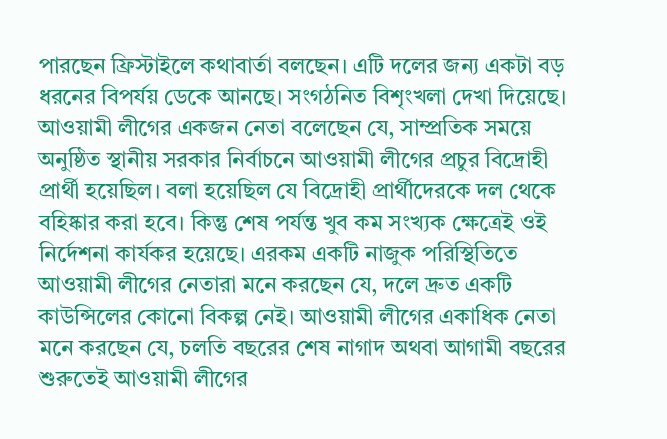পারছেন ফ্রিস্টাইলে কথাবার্তা বলছেন। এটি দলের জন্য একটা বড় ধরনের বিপর্যয় ডেকে আনছে। সংগঠনিত বিশৃংখলা দেখা দিয়েছে।
আওয়ামী লীগের একজন নেতা বলেছেন যে, সাম্প্রতিক সময়ে অনুষ্ঠিত স্থানীয় সরকার নির্বাচনে আওয়ামী লীগের প্রচুর বিদ্রোহী প্রার্থী হয়েছিল। বলা হয়েছিল যে বিদ্রোহী প্রার্থীদেরকে দল থেকে বহিষ্কার করা হবে। কিন্তু শেষ পর্যন্ত খুব কম সংখ্যক ক্ষেত্রেই ওই নির্দেশনা কার্যকর হয়েছে। এরকম একটি নাজুক পরিস্থিতিতে আওয়ামী লীগের নেতারা মনে করছেন যে, দলে দ্রুত একটি কাউন্সিলের কোনো বিকল্প নেই। আওয়ামী লীগের একাধিক নেতা মনে করছেন যে, চলতি বছরের শেষ নাগাদ অথবা আগামী বছরের শুরুতেই আওয়ামী লীগের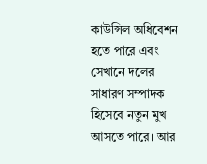কাউন্সিল অধিবেশন হতে পারে এবং সেখানে দলের সাধারণ সম্পাদক হিসেবে নতুন মুখ আসতে পারে। আর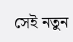সেই নতুন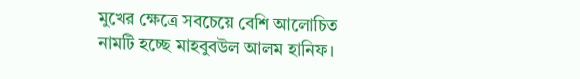মুখের ক্ষেত্রে সবচেয়ে বেশি আলোচিত নামটি হচ্ছে মাহবুবউল আলম হানিফ।